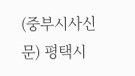(중부시사신문) 평택시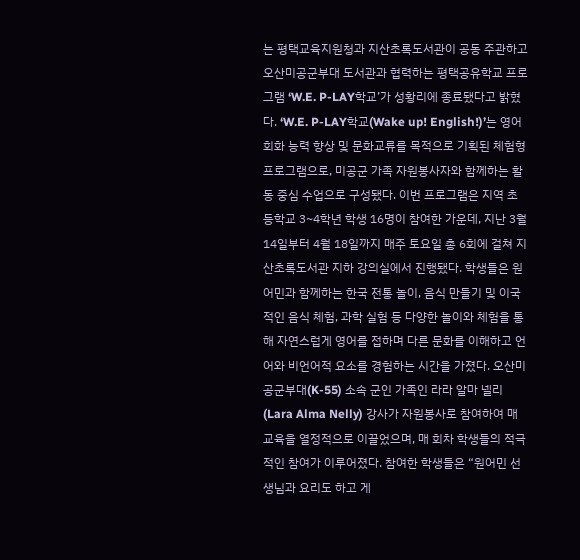는 평택교육지원청과 지산초록도서관이 공동 주관하고 오산미공군부대 도서관과 협력하는 평택공유학교 프로그램 ‘W.E. P-LAY학교’가 성황리에 종료됐다고 밝혔다. ‘W.E. P-LAY학교(Wake up! English!)’는 영어 회화 능력 향상 및 문화교류를 목적으로 기획된 체험형 프로그램으로, 미공군 가족 자원봉사자와 함께하는 활동 중심 수업으로 구성됐다. 이번 프로그램은 지역 초등학교 3~4학년 학생 16명이 참여한 가운데, 지난 3월 14일부터 4월 18일까지 매주 토요일 총 6회에 걸쳐 지산초록도서관 지하 강의실에서 진행됐다. 학생들은 원어민과 함께하는 한국 전통 놀이, 음식 만들기 및 이국적인 음식 체험, 과학 실험 등 다양한 놀이와 체험을 통해 자연스럽게 영어를 접하며 다른 문화를 이해하고 언어와 비언어적 요소를 경험하는 시간을 가졌다. 오산미공군부대(K-55) 소속 군인 가족인 라라 알마 넬리(Lara Alma Nelly) 강사가 자원봉사로 참여하여 매 교육을 열정적으로 이끌었으며, 매 회차 학생들의 적극적인 참여가 이루어졌다. 참여한 학생들은 “원어민 선생님과 요리도 하고 게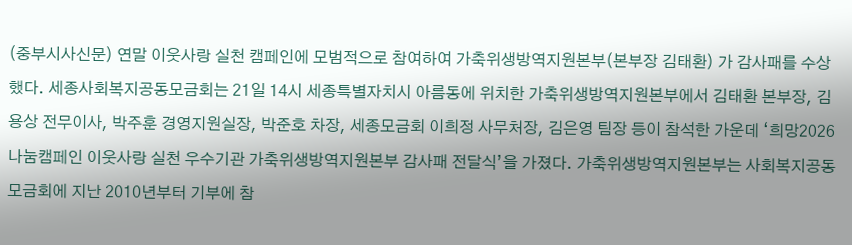(중부시사신문) 연말 이웃사랑 실천 캠페인에 모범적으로 참여하여 가축위생방역지원본부(본부장 김태환) 가 감사패를 수상했다. 세종사회복지공동모금회는 21일 14시 세종특별자치시 아름동에 위치한 가축위생방역지원본부에서 김태환 본부장, 김용상 전무이사, 박주훈 경영지원실장, 박준호 차장, 세종모금회 이희정 사무처장, 김은영 팀장 등이 참석한 가운데 ‘희망2026나눔캠페인 이웃사랑 실천 우수기관 가축위생방역지원본부 감사패 전달식’을 가졌다. 가축위생방역지원본부는 사회복지공동모금회에 지난 2010년부터 기부에 참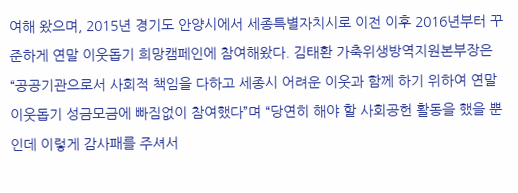여해 왔으며, 2015년 경기도 안양시에서 세종특별자치시로 이전 이후 2016년부터 꾸준하게 연말 이웃돕기 희망캠페인에 참여해왔다. 김태환 가축위생방역지원본부장은 “공공기관으로서 사회적 책임을 다하고 세종시 어려운 이웃과 함께 하기 위하여 연말 이웃돕기 성금모금에 빠짐없이 참여했다”며 “당연히 해야 할 사회공헌 활동을 했을 뿐인데 이렇게 감사패를 주셔서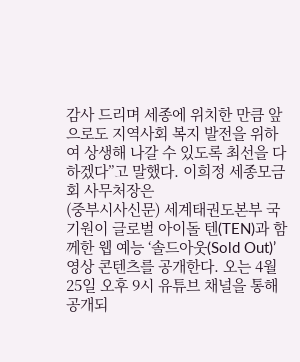감사 드리며 세종에 위치한 만큼 앞으로도 지역사회 복지 발전을 위하여 상생해 나갈 수 있도록 최선을 다하겠다”고 말했다. 이희정 세종모금회 사무처장은
(중부시사신문) 세계태권도본부 국기원이 글로벌 아이돌 텐(TEN)과 함께한 웹 예능 ‘솔드아웃(Sold Out)’ 영상 콘텐츠를 공개한다. 오는 4월 25일 오후 9시 유튜브 채널을 통해 공개되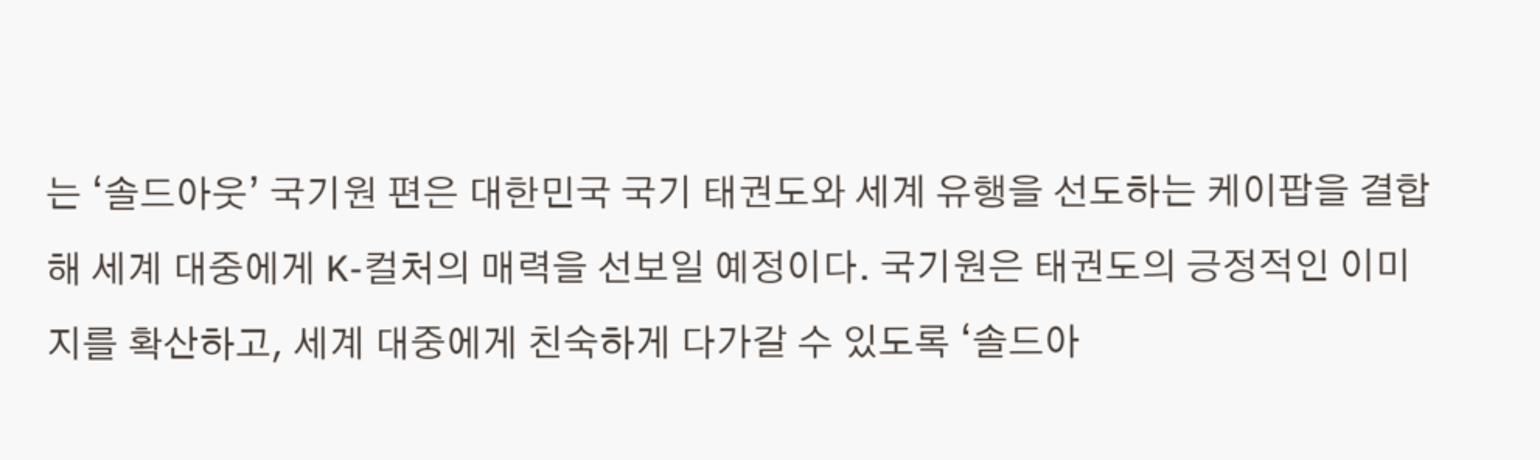는 ‘솔드아웃’ 국기원 편은 대한민국 국기 태권도와 세계 유행을 선도하는 케이팝을 결합해 세계 대중에게 K-컬처의 매력을 선보일 예정이다. 국기원은 태권도의 긍정적인 이미지를 확산하고, 세계 대중에게 친숙하게 다가갈 수 있도록 ‘솔드아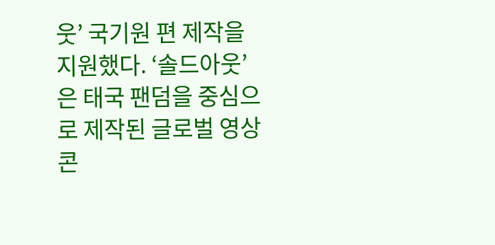웃’ 국기원 편 제작을 지원했다. ‘솔드아웃’은 태국 팬덤을 중심으로 제작된 글로벌 영상 콘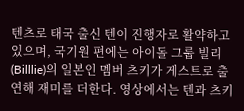텐츠로 태국 출신 텐이 진행자로 활약하고 있으며, 국기원 편에는 아이돌 그룹 빌리(Billlie)의 일본인 멤버 츠키가 게스트로 출연해 재미를 더한다. 영상에서는 텐과 츠키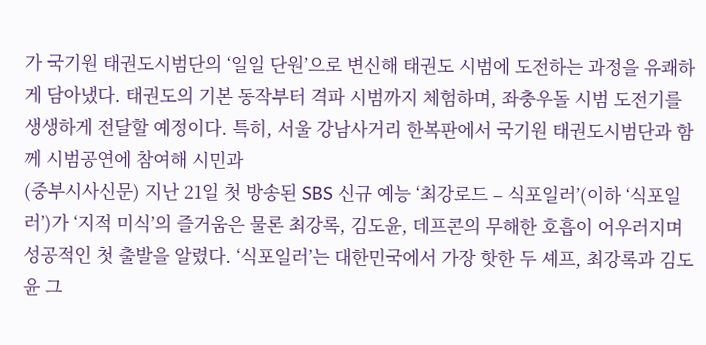가 국기원 태권도시범단의 ‘일일 단원’으로 변신해 태권도 시범에 도전하는 과정을 유쾌하게 담아냈다. 태권도의 기본 동작부터 격파 시범까지 체험하며, 좌충우돌 시범 도전기를 생생하게 전달할 예정이다. 특히, 서울 강남사거리 한복판에서 국기원 태권도시범단과 함께 시범공연에 참여해 시민과
(중부시사신문) 지난 21일 첫 방송된 SBS 신규 예능 ‘최강로드 – 식포일러’(이하 ‘식포일러’)가 ‘지적 미식’의 즐거움은 물론 최강록, 김도윤, 데프콘의 무해한 호흡이 어우러지며 성공적인 첫 출발을 알렸다. ‘식포일러’는 대한민국에서 가장 핫한 두 셰프, 최강록과 김도윤 그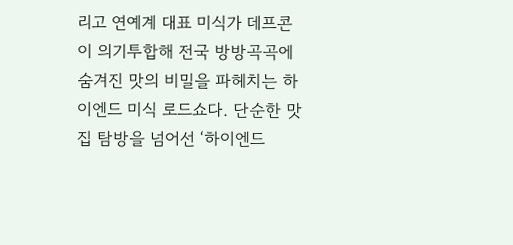리고 연예계 대표 미식가 데프콘이 의기투합해 전국 방방곡곡에 숨겨진 맛의 비밀을 파헤치는 하이엔드 미식 로드쇼다. 단순한 맛집 탐방을 넘어선 ‘하이엔드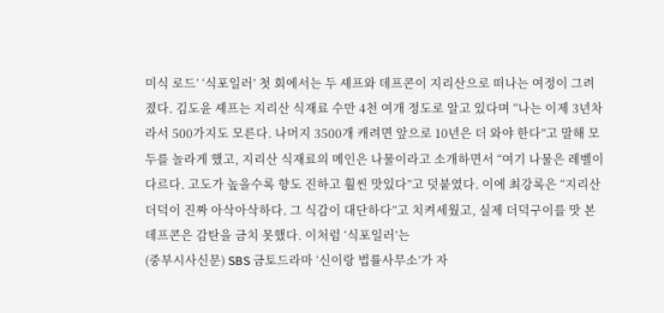미식 로드’ ‘식포일러’ 첫 회에서는 두 셰프와 데프콘이 지리산으로 떠나는 여정이 그려졌다. 김도윤 셰프는 지리산 식재료 수만 4천 여개 정도로 알고 있다며 “나는 이제 3년차라서 500가지도 모른다. 나머지 3500개 캐려면 앞으로 10년은 더 와야 한다”고 말해 모두를 놀라게 했고, 지리산 식재료의 메인은 나물이라고 소개하면서 “여기 나물은 레벨이 다르다. 고도가 높을수록 향도 진하고 훨씬 맛있다”고 덧붙였다. 이에 최강록은 “지리산 더덕이 진짜 아삭아삭하다. 그 식감이 대단하다”고 치켜세웠고, 실제 더덕구이를 맛 본 데프콘은 감탄을 금치 못했다. 이처럼 ‘식포일러’는
(중부시사신문) SBS 금토드라마 ‘신이랑 법률사무소’가 자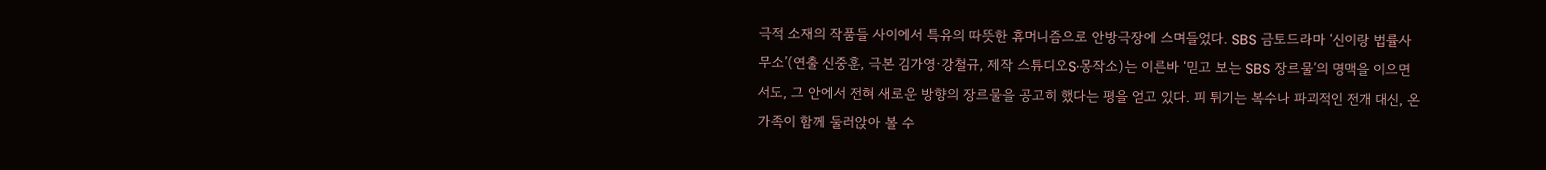극적 소재의 작품들 사이에서 특유의 따뜻한 휴머니즘으로 안방극장에 스며들었다. SBS 금토드라마 ‘신이랑 법률사무소’(연출 신중훈, 극본 김가영·강철규, 제작 스튜디오S·몽작소)는 이른바 ‘믿고 보는 SBS 장르물’의 명맥을 이으면서도, 그 안에서 전혀 새로운 방향의 장르물을 공고히 했다는 평을 얻고 있다. 피 튀기는 복수나 파괴적인 전개 대신, 온 가족이 함께 둘러앉아 볼 수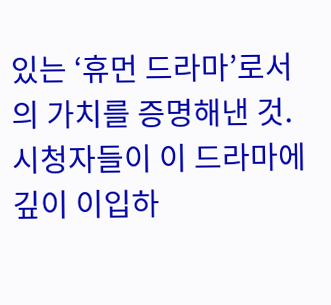있는 ‘휴먼 드라마’로서의 가치를 증명해낸 것. 시청자들이 이 드라마에 깊이 이입하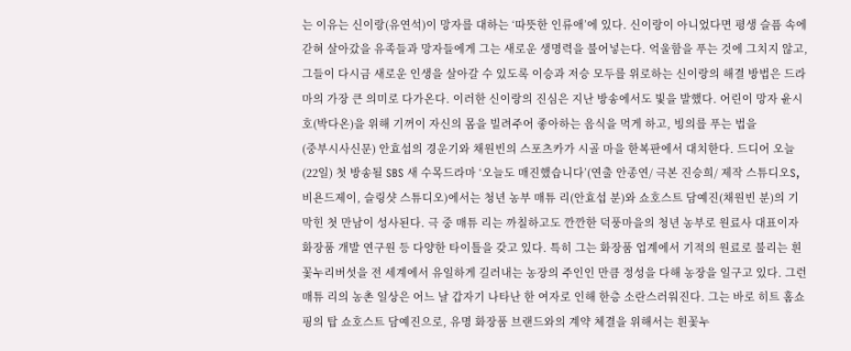는 이유는 신이랑(유연석)이 망자를 대하는 ‘따뜻한 인류애’에 있다. 신이랑이 아니었다면 평생 슬픔 속에 갇혀 살아갔을 유족들과 망자들에게 그는 새로운 생명력을 불어넣는다. 억울함을 푸는 것에 그치지 않고, 그들이 다시금 새로운 인생을 살아갈 수 있도록 이승과 저승 모두를 위로하는 신이랑의 해결 방법은 드라마의 가장 큰 의미로 다가온다. 이러한 신이랑의 진심은 지난 방송에서도 빛을 발했다. 어린이 망자 윤시호(박다온)을 위해 기꺼이 자신의 몸을 빌려주어 좋아하는 음식을 먹게 하고, 빙의를 푸는 법을
(중부시사신문) 안효섭의 경운기와 채원빈의 스포츠카가 시골 마을 한복판에서 대치한다. 드디어 오늘(22일) 첫 방송될 SBS 새 수목드라마 ‘오늘도 매진했습니다’(연출 안종연/ 극본 진승희/ 제작 스튜디오S, 비욘드제이, 슬링샷 스튜디오)에서는 청년 농부 매튜 리(안효섭 분)와 쇼호스트 담예진(채원빈 분)의 기막힌 첫 만남이 성사된다. 극 중 매튜 리는 까칠하고도 깐깐한 덕풍마을의 청년 농부로 원료사 대표이자 화장품 개발 연구원 등 다양한 타이틀을 갖고 있다. 특히 그는 화장품 업계에서 기적의 원료로 불리는 흰꽃누리버섯을 전 세계에서 유일하게 길러내는 농장의 주인인 만큼 정성을 다해 농장을 일구고 있다. 그런 매튜 리의 농촌 일상은 어느 날 갑자기 나타난 한 여자로 인해 한층 소란스러워진다. 그는 바로 히트 홈쇼핑의 탑 쇼호스트 담예진으로, 유명 화장품 브랜드와의 계약 체결을 위해서는 흰꽃누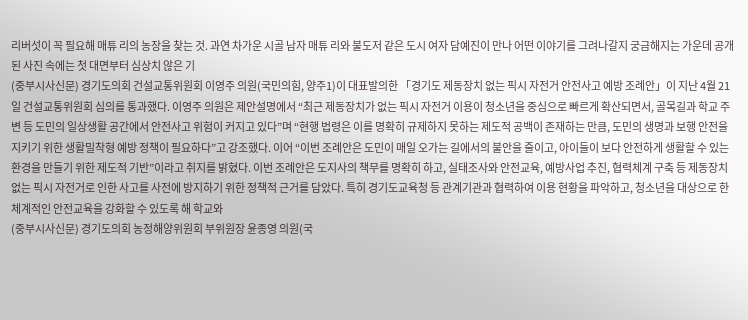리버섯이 꼭 필요해 매튜 리의 농장을 찾는 것. 과연 차가운 시골 남자 매튜 리와 불도저 같은 도시 여자 담예진이 만나 어떤 이야기를 그려나갈지 궁금해지는 가운데 공개된 사진 속에는 첫 대면부터 심상치 않은 기
(중부시사신문) 경기도의회 건설교통위원회 이영주 의원(국민의힘, 양주1)이 대표발의한 「경기도 제동장치 없는 픽시 자전거 안전사고 예방 조례안」이 지난 4월 21일 건설교통위원회 심의를 통과했다. 이영주 의원은 제안설명에서 “최근 제동장치가 없는 픽시 자전거 이용이 청소년을 중심으로 빠르게 확산되면서, 골목길과 학교 주변 등 도민의 일상생활 공간에서 안전사고 위험이 커지고 있다”며 “현행 법령은 이를 명확히 규제하지 못하는 제도적 공백이 존재하는 만큼, 도민의 생명과 보행 안전을 지키기 위한 생활밀착형 예방 정책이 필요하다”고 강조했다. 이어 “이번 조례안은 도민이 매일 오가는 길에서의 불안을 줄이고, 아이들이 보다 안전하게 생활할 수 있는 환경을 만들기 위한 제도적 기반”이라고 취지를 밝혔다. 이번 조례안은 도지사의 책무를 명확히 하고, 실태조사와 안전교육, 예방사업 추진, 협력체계 구축 등 제동장치 없는 픽시 자전거로 인한 사고를 사전에 방지하기 위한 정책적 근거를 담았다. 특히 경기도교육청 등 관계기관과 협력하여 이용 현황을 파악하고, 청소년을 대상으로 한 체계적인 안전교육을 강화할 수 있도록 해 학교와
(중부시사신문) 경기도의회 농정해양위원회 부위원장 윤종영 의원(국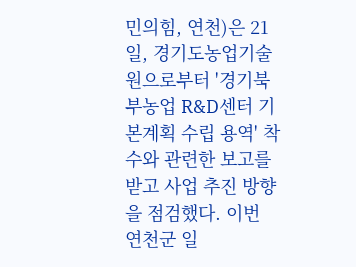민의힘, 연천)은 21일, 경기도농업기술원으로부터 '경기북부농업 R&D센터 기본계획 수립 용역' 착수와 관련한 보고를 받고 사업 추진 방향을 점검했다. 이번 연천군 일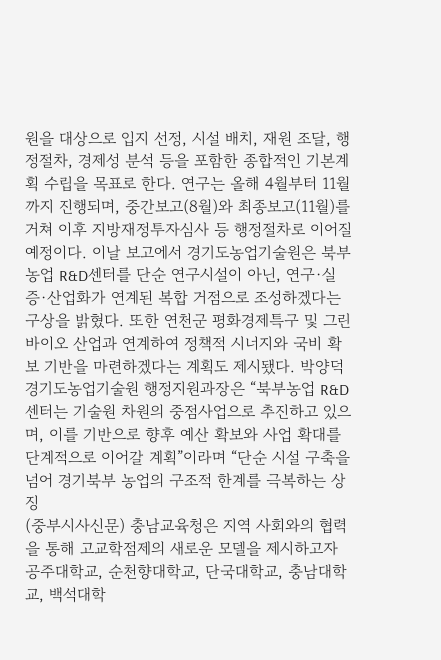원을 대상으로 입지 선정, 시설 배치, 재원 조달, 행정절차, 경제성 분석 등을 포함한 종합적인 기본계획 수립을 목표로 한다. 연구는 올해 4월부터 11월까지 진행되며, 중간보고(8월)와 최종보고(11월)를 거쳐 이후 지방재정투자심사 등 행정절차로 이어질 예정이다. 이날 보고에서 경기도농업기술원은 북부농업 R&D센터를 단순 연구시설이 아닌, 연구·실증·산업화가 연계된 복합 거점으로 조성하겠다는 구상을 밝혔다. 또한 연천군 평화경제특구 및 그린바이오 산업과 연계하여 정책적 시너지와 국비 확보 기반을 마련하겠다는 계획도 제시됐다. 박양덕 경기도농업기술원 행정지원과장은 “북부농업 R&D센터는 기술원 차원의 중점사업으로 추진하고 있으며, 이를 기반으로 향후 예산 확보와 사업 확대를 단계적으로 이어갈 계획”이라며 “단순 시설 구축을 넘어 경기북부 농업의 구조적 한계를 극복하는 상징
(중부시사신문) 충남교육청은 지역 사회와의 협력을 통해 고교학점제의 새로운 모델을 제시하고자 공주대학교, 순천향대학교, 단국대학교, 충남대학교, 백석대학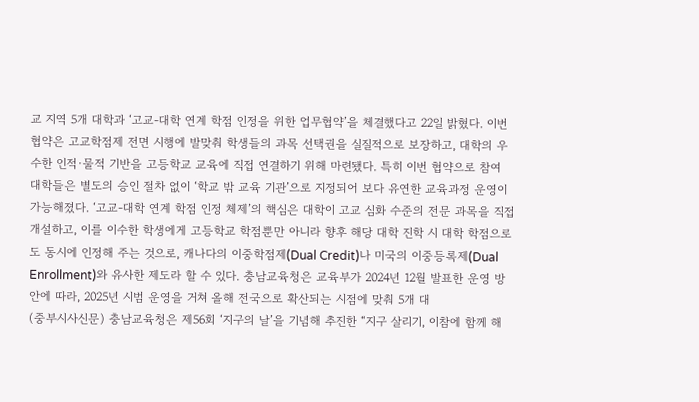교 지역 5개 대학과 ‘고교-대학 연계 학점 인정을 위한 업무협약’을 체결했다고 22일 밝혔다. 이번 협약은 고교학점제 전면 시행에 발맞춰 학생들의 과목 선택권을 실질적으로 보장하고, 대학의 우수한 인적·물적 기반을 고등학교 교육에 직접 연결하기 위해 마련됐다. 특히 이번 협약으로 참여 대학들은 별도의 승인 절차 없이 ‘학교 밖 교육 기관’으로 지정되어 보다 유연한 교육과정 운영이 가능해졌다. ‘고교-대학 연계 학점 인정 체제’의 핵심은 대학이 고교 심화 수준의 전문 과목을 직접 개설하고, 이를 이수한 학생에게 고등학교 학점뿐만 아니라 향후 해당 대학 진학 시 대학 학점으로도 동시에 인정해 주는 것으로, 캐나다의 이중학점제(Dual Credit)나 미국의 이중등록제(Dual Enrollment)와 유사한 제도라 할 수 있다. 충남교육청은 교육부가 2024년 12월 발표한 운영 방안에 따라, 2025년 시범 운영을 거쳐 올해 전국으로 확산되는 시점에 맞춰 5개 대
(중부시사신문) 충남교육청은 제56회 ‘지구의 날’을 기념해 추진한 “지구 살리기, 이참에 함께 해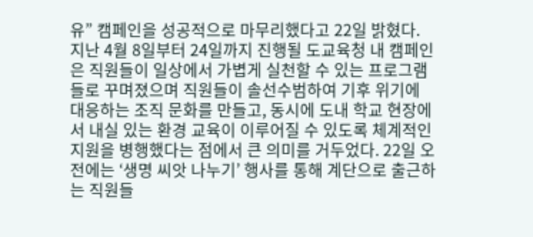유” 캠페인을 성공적으로 마무리했다고 22일 밝혔다. 지난 4월 8일부터 24일까지 진행될 도교육청 내 캠페인은 직원들이 일상에서 가볍게 실천할 수 있는 프로그램들로 꾸며졌으며 직원들이 솔선수범하여 기후 위기에 대응하는 조직 문화를 만들고, 동시에 도내 학교 현장에서 내실 있는 환경 교육이 이루어질 수 있도록 체계적인 지원을 병행했다는 점에서 큰 의미를 거두었다. 22일 오전에는 ‘생명 씨앗 나누기’ 행사를 통해 계단으로 출근하는 직원들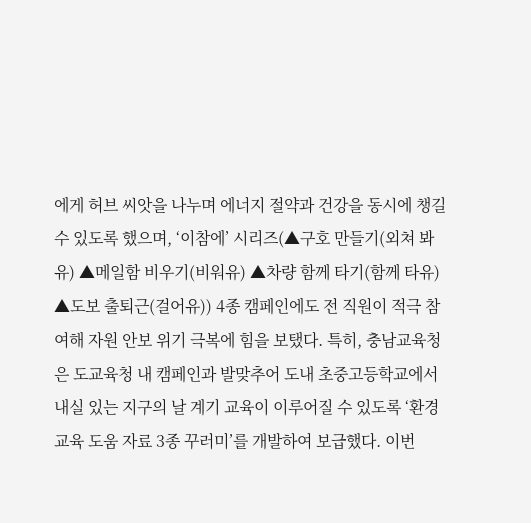에게 허브 씨앗을 나누며 에너지 절약과 건강을 동시에 챙길 수 있도록 했으며, ‘이참에’ 시리즈(▲구호 만들기(외쳐 봐유) ▲메일함 비우기(비워유) ▲차량 함께 타기(함께 타유) ▲도보 출퇴근(걸어유)) 4종 캠페인에도 전 직원이 적극 참여해 자원 안보 위기 극복에 힘을 보탰다. 특히, 충남교육청은 도교육청 내 캠페인과 발맞추어 도내 초중고등학교에서 내실 있는 지구의 날 계기 교육이 이루어질 수 있도록 ‘환경 교육 도움 자료 3종 꾸러미’를 개발하여 보급했다. 이번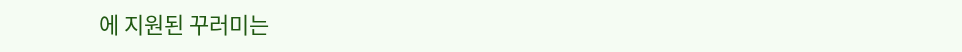에 지원된 꾸러미는